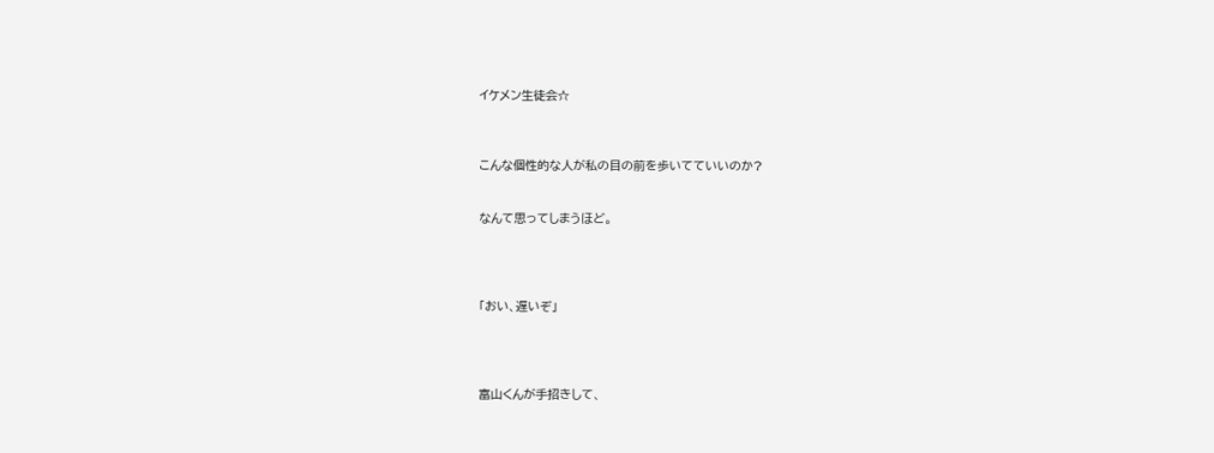イケメン生徒会☆



こんな個性的な人が私の目の前を歩いてていいのか?


なんて思ってしまうほど。




「おい、遅いぞ」




富山くんが手招きして、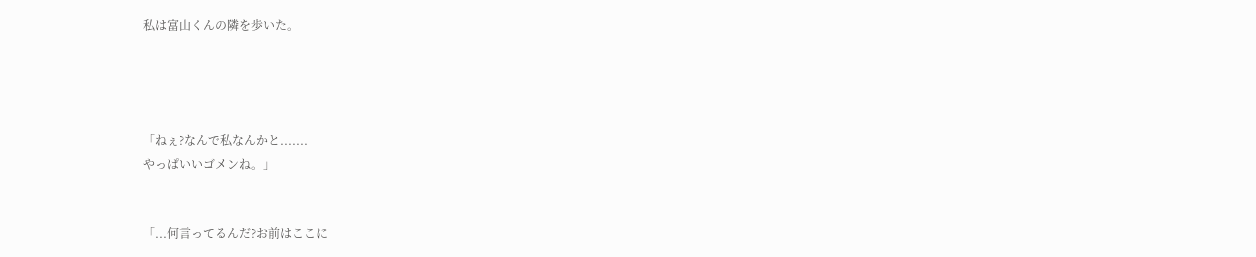私は富山くんの隣を歩いた。




「ねぇ?なんで私なんかと.......
やっぱいいゴメンね。」


「...何言ってるんだ?お前はここに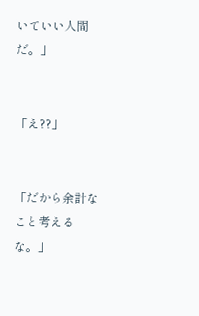いていい人間だ。」


「え??」


「だから余計なこと考えるな。」